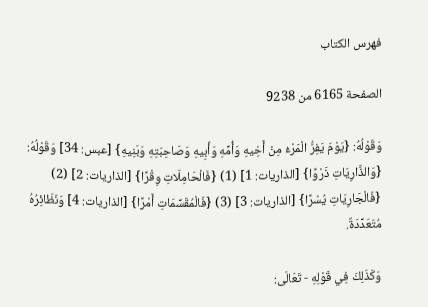فهرس الكتاب

الصفحة 6165 من 9238

وَقَوْلُهُ: {يَوْمَ يَفِرُّ الْمَرْءُ مِنْ أَخِيهِ وَأُمِّهِ وَأَبِيهِ وَصَاحِبَتِهِ وَبَنِيهِ} [عبس: 34] وَقَوْلُهُ: {وَالذَّارِيَاتِ ذَرْوًا} [الذاريات: 1] (1) {فَالْحَامِلَاتِ وِقْرًا} [الذاريات: 2] (2) {فَالْجَارِيَاتِ يُسْرًا} [الذاريات: 3] (3) {فَالْمُقَسِّمَاتِ أَمْرًا} [الذاريات: 4] وَنَظَائِرُهُ مُتَعَدِّدَةٌ.

وَكَذَلِكَ فِي قَوْلِهِ - تَعَالَى: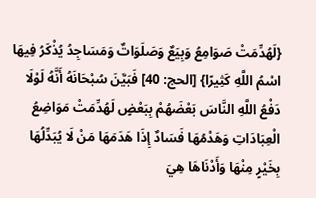{لَهُدِّمَتْ صَوَامِعُ وَبِيَعٌ وَصَلَوَاتٌ وَمَسَاجِدُ يُذْكَرُ فِيهَا اسْمُ اللَّهِ كَثِيرًا} [الحج: 40] فَبَيَّنَ سُبْحَانَهُ أَنَّهُ لَوْلَا دَفْعُ اللَّهِ النَّاسَ بَعْضَهُمْ بِبَعْضٍ لَهُدِّمَتْ مَوَاضِعُ الْعِبَادَاتِ وَهَدْمُهَا فَسَادٌ إِذَا هَدَمَهَا مَنْ لَا يُبَدِّلُهَا بِخَيْرٍ مِنْهَا وَأَدْنَاهَا هِيَ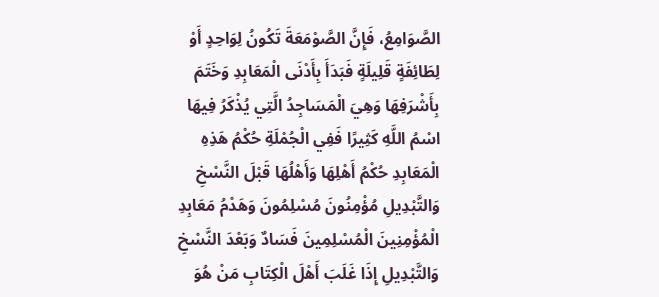الصَّوَامِعُ، فَإِنَّ الصَّوْمَعَةَ تَكُونُ لِوَاحِدٍ أَوْ لِطَائِفَةٍ قَلِيلَةٍ فَبَدَأَ بِأَدْنَى الْمَعَابِدِ وَخَتَمَ بِأَشْرَفِهَا وَهِيَ الْمَسَاجِدُ الَّتِي يُذْكَرُ فِيهَا اسْمُ اللَّهِ كَثِيرًا فَفِي الْجُمْلَةِ حُكْمُ هَذِهِ الْمَعَابِدِ حُكْمُ أَهْلِهَا وَأَهْلُهَا قَبْلَ النَّسْخِ وَالتَّبْدِيلِ مُؤْمِنُونَ مُسْلِمُونَ وَهَدْمُ مَعَابِدِ الْمُؤْمِنِينَ الْمُسْلِمِينَ فَسَادٌ وَبَعْدَ النَّسْخِ وَالتَّبْدِيلِ إِذَا غَلَبَ أَهْلَ الْكِتَابِ مَنْ هُوَ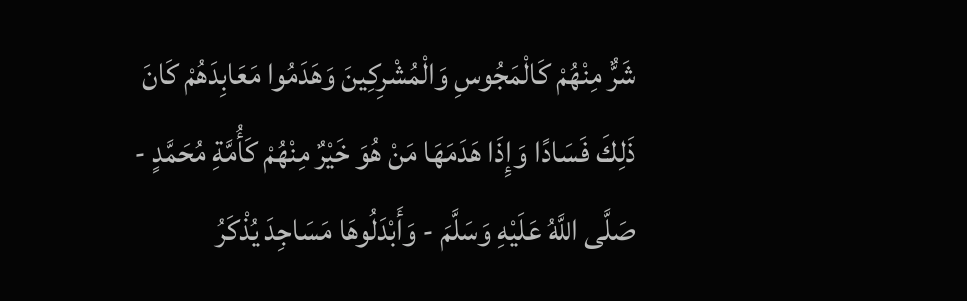شَرٌّ مِنْهُمْ كَالْمَجُوسِ وَالْمُشْرِكِينَ وَهَدَمُوا مَعَابِدَهُمْ كَانَ ذَلِكَ فَسَادًا وَإِذَا هَدَمَهَا مَنْ هُوَ خَيْرٌ مِنْهُمْ كَأُمَّةِ مُحَمَّدٍ - صَلَّى اللَّهُ عَلَيْهِ وَسَلَّمَ - وَأَبْدَلُوهَا مَسَاجِدَ يُذْكَرُ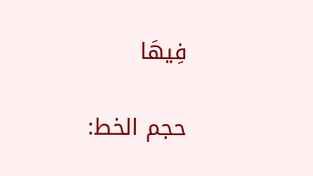فِيهَا

حجم الخط: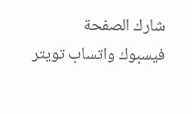شارك الصفحة
فيسبوك واتساب تويتر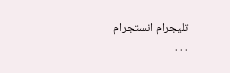تليجرام انستجرام
. . .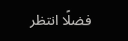فضلًا انتظر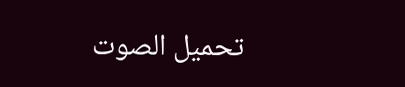تحميل الصوت